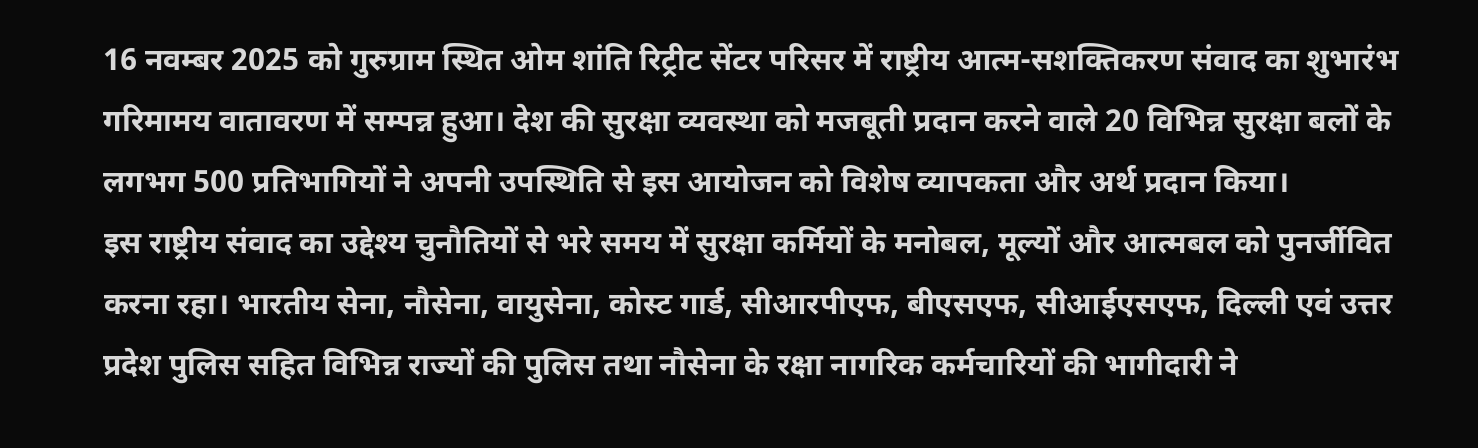16 नवम्बर 2025 को गुरुग्राम स्थित ओम शांति रिट्रीट सेंटर परिसर में राष्ट्रीय आत्म-सशक्तिकरण संवाद का शुभारंभ गरिमामय वातावरण में सम्पन्न हुआ। देश की सुरक्षा व्यवस्था को मजबूती प्रदान करने वाले 20 विभिन्न सुरक्षा बलों के लगभग 500 प्रतिभागियों ने अपनी उपस्थिति से इस आयोजन को विशेष व्यापकता और अर्थ प्रदान किया।
इस राष्ट्रीय संवाद का उद्देश्य चुनौतियों से भरे समय में सुरक्षा कर्मियों के मनोबल, मूल्यों और आत्मबल को पुनर्जीवित करना रहा। भारतीय सेना, नौसेना, वायुसेना, कोस्ट गार्ड, सीआरपीएफ, बीएसएफ, सीआईएसएफ, दिल्ली एवं उत्तर प्रदेश पुलिस सहित विभिन्न राज्यों की पुलिस तथा नौसेना के रक्षा नागरिक कर्मचारियों की भागीदारी ने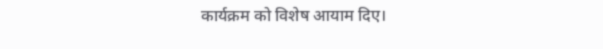कार्यक्रम को विशेष आयाम दिए।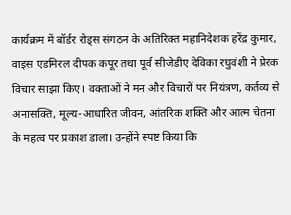कार्यक्रम में बॉर्डर रोड्स संगठन के अतिरिक्त महानिदेशक हरेंद्र कुमार, वाइस एडमिरल दीपक कपूर तथा पूर्व सीजेडीए देविका रघुवंशी ने प्रेरक विचार साझा किए। वक्ताओं ने मन और विचारों पर नियंत्रण, कर्तव्य से अनासक्ति, मूल्य-आधारित जीवन, आंतरिक शक्ति और आत्म चेतना के महत्व पर प्रकाश डाला। उन्होंने स्पष्ट किया कि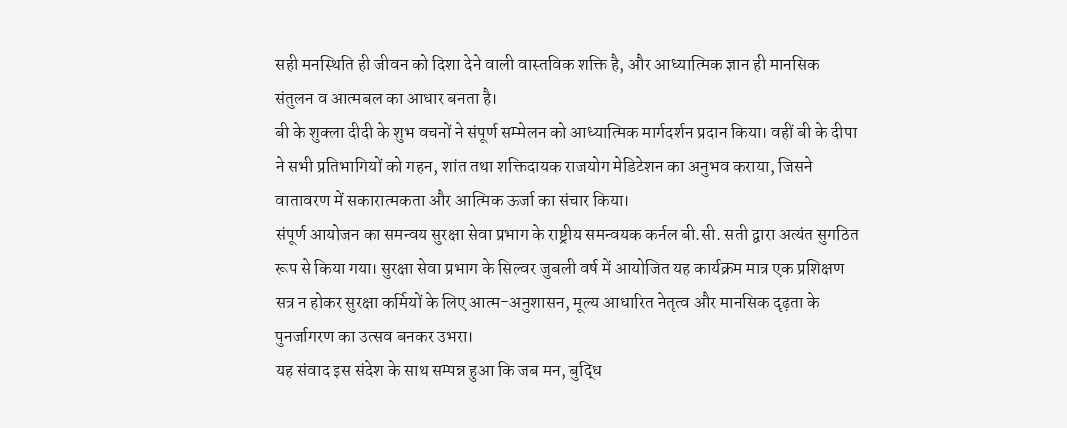सही मनस्थिति ही जीवन को दिशा देने वाली वास्तविक शक्ति है, और आध्यात्मिक ज्ञान ही मानसिक संतुलन व आत्मबल का आधार बनता है।
बी के शुक्ला दीदी के शुभ वचनों ने संपूर्ण सम्मेलन को आध्यात्मिक मार्गदर्शन प्रदान किया। वहीं बी के दीपा ने सभी प्रतिभागियों को गहन, शांत तथा शक्तिदायक राजयोग मेडिटेशन का अनुभव कराया, जिसने वातावरण में सकारात्मकता और आत्मिक ऊर्जा का संचार किया।
संपूर्ण आयोजन का समन्वय सुरक्षा सेवा प्रभाग के राष्ट्रीय समन्वयक कर्नल बी.सी. सती द्वारा अत्यंत सुगठित रूप से किया गया। सुरक्षा सेवा प्रभाग के सिल्वर जुबली वर्ष में आयोजित यह कार्यक्रम मात्र एक प्रशिक्षण सत्र न होकर सुरक्षा कर्मियों के लिए आत्म-अनुशासन, मूल्य आधारित नेतृत्व और मानसिक दृढ़ता के पुनर्जागरण का उत्सव बनकर उभरा।
यह संवाद इस संदेश के साथ सम्पन्न हुआ कि जब मन, बुद्धि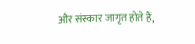और संस्कार जागृत होते हैं,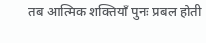तब आत्मिक शक्तियाँ पुनः प्रबल होती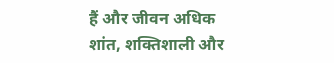हैं और जीवन अधिक शांत, शक्तिशाली और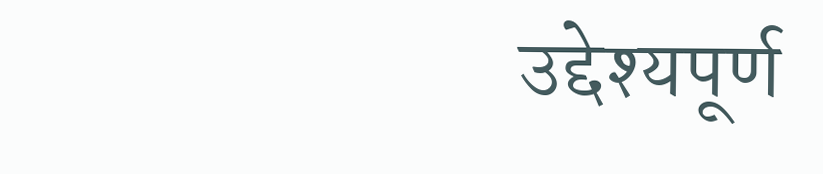उद्देश्यपूर्ण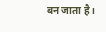बन जाता है।